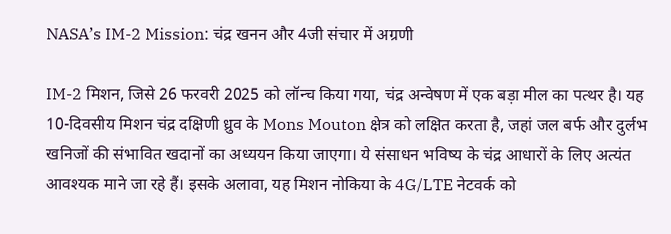NASA’s IM-2 Mission: चंद्र खनन और 4जी संचार में अग्रणी

IM-2 मिशन, जिसे 26 फरवरी 2025 को लॉन्च किया गया, चंद्र अन्वेषण में एक बड़ा मील का पत्थर है। यह 10-दिवसीय मिशन चंद्र दक्षिणी ध्रुव के Mons Mouton क्षेत्र को लक्षित करता है, जहां जल बर्फ और दुर्लभ खनिजों की संभावित खदानों का अध्ययन किया जाएगा। ये संसाधन भविष्य के चंद्र आधारों के लिए अत्यंत आवश्यक माने जा रहे हैं। इसके अलावा, यह मिशन नोकिया के 4G/LTE नेटवर्क को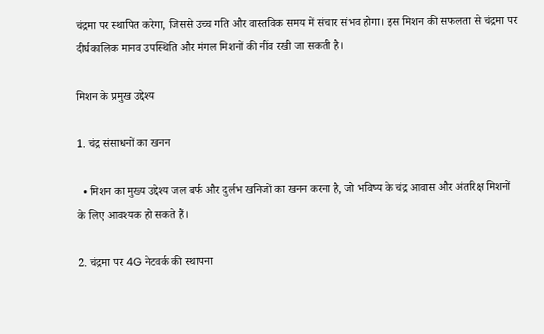चंद्रमा पर स्थापित करेगा, जिससे उच्च गति और वास्तविक समय में संचार संभव होगा। इस मिशन की सफलता से चंद्रमा पर दीर्घकालिक मानव उपस्थिति और मंगल मिशनों की नींव रखी जा सकती है।

मिशन के प्रमुख उद्देश्य

1. चंद्र संसाधनों का खनन

  • मिशन का मुख्य उद्देश्य जल बर्फ और दुर्लभ खनिजों का खनन करना है, जो भविष्य के चंद्र आवास और अंतरिक्ष मिशनों के लिए आवश्यक हो सकते हैं।

2. चंद्रमा पर 4G नेटवर्क की स्थापना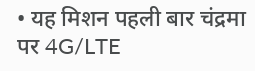• यह मिशन पहली बार चंद्रमा पर 4G/LTE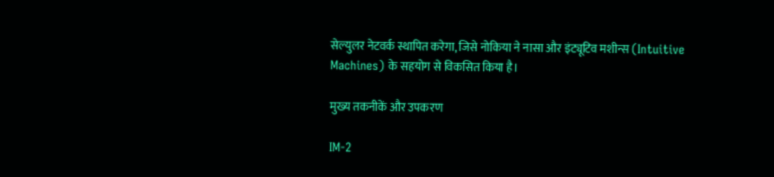सेल्युलर नेटवर्क स्थापित करेगा, जिसे नोकिया ने नासा और इंट्यूटिव मशीन्स (Intuitive Machines) के सहयोग से विकसित किया है।

मुख्य तकनीकें और उपकरण

IM-2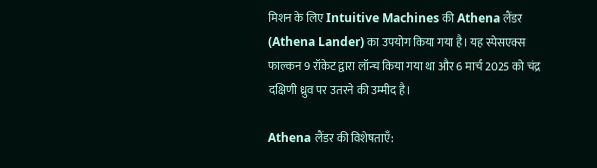मिशन के लिए Intuitive Machines की Athena लैंडर (Athena Lander) का उपयोग किया गया है। यह स्पेसएक्स फाल्कन 9 रॉकेट द्वारा लॉन्च किया गया था और 6 मार्च 2025 को चंद्र दक्षिणी ध्रुव पर उतरने की उम्मीद है।

Athena लैंडर की विशेषताएँ: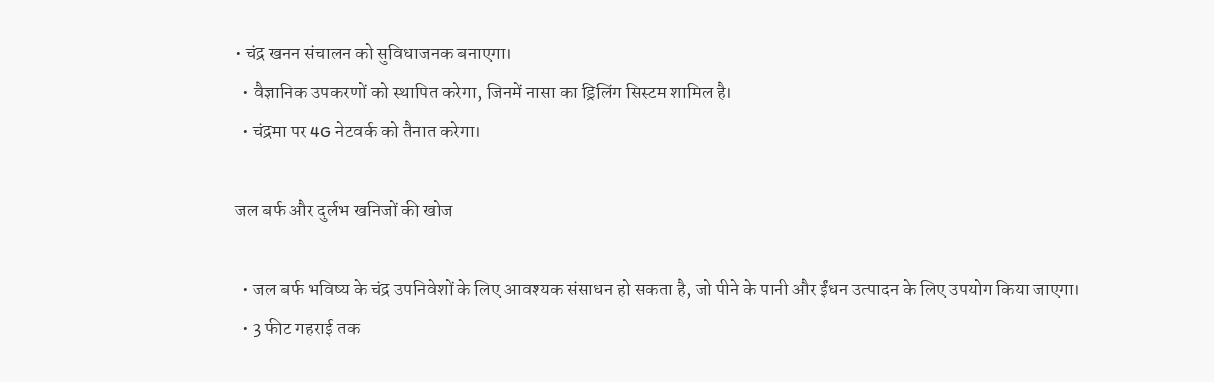• चंद्र खनन संचालन को सुविधाजनक बनाएगा।
  • वैज्ञानिक उपकरणों को स्थापित करेगा, जिनमें नासा का ड्रिलिंग सिस्टम शामिल है।
  • चंद्रमा पर 4G नेटवर्क को तैनात करेगा।

जल बर्फ और दुर्लभ खनिजों की खोज

  • जल बर्फ भविष्य के चंद्र उपनिवेशों के लिए आवश्यक संसाधन हो सकता है, जो पीने के पानी और ईंधन उत्पादन के लिए उपयोग किया जाएगा।
  • 3 फीट गहराई तक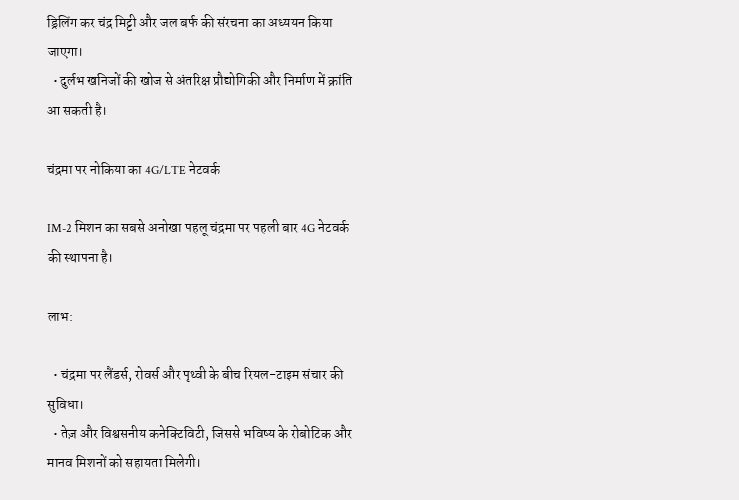ड्रिलिंग कर चंद्र मिट्टी और जल बर्फ की संरचना का अध्ययन किया जाएगा।
  • दुर्लभ खनिजों की खोज से अंतरिक्ष प्रौद्योगिकी और निर्माण में क्रांति आ सकती है।

चंद्रमा पर नोकिया का 4G/LTE नेटवर्क

IM-2 मिशन का सबसे अनोखा पहलू चंद्रमा पर पहली बार 4G नेटवर्क की स्थापना है।

लाभ:

  • चंद्रमा पर लैंडर्स, रोवर्स और पृथ्वी के बीच रियल-टाइम संचार की सुविधा।
  • तेज़ और विश्वसनीय कनेक्टिविटी, जिससे भविष्य के रोबोटिक और मानव मिशनों को सहायता मिलेगी।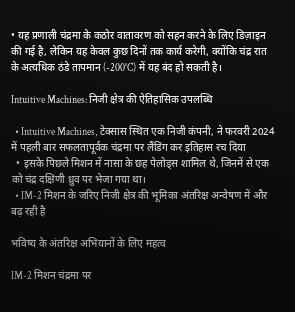• यह प्रणाली चंद्रमा के कठोर वातावरण को सहन करने के लिए डिज़ाइन की गई है, लेकिन यह केवल कुछ दिनों तक कार्य करेगी, क्योंकि चंद्र रात के अत्यधिक ठंडे तापमान (-200°C) में यह बंद हो सकती है।

Intuitive Machines: निजी क्षेत्र की ऐतिहासिक उपलब्धि

  • Intuitive Machines, टेक्सास स्थित एक निजी कंपनी, ने फरवरी 2024 में पहली बार सफलतापूर्वक चंद्रमा पर लैंडिंग कर इतिहास रच दिया
  • इसके पिछले मिशन में नासा के छह पेलोड्स शामिल थे, जिनमें से एक को चंद्र दक्षिणी ध्रुव पर भेजा गया था।
  • IM-2 मिशन के जरिए निजी क्षेत्र की भूमिका अंतरिक्ष अन्वेषण में और बढ़ रही है

भविष्य के अंतरिक्ष अभियानों के लिए महत्व

IM-2 मिशन चंद्रमा पर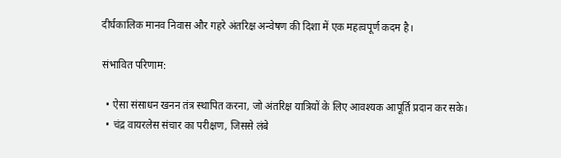दीर्घकालिक मानव निवास और गहरे अंतरिक्ष अन्वेषण की दिशा में एक महत्वपूर्ण कदम है।

संभावित परिणाम:

  • ऐसा संसाधन खनन तंत्र स्थापित करना, जो अंतरिक्ष यात्रियों के लिए आवश्यक आपूर्ति प्रदान कर सके।
  • चंद्र वायरलेस संचार का परीक्षण, जिससे लंबे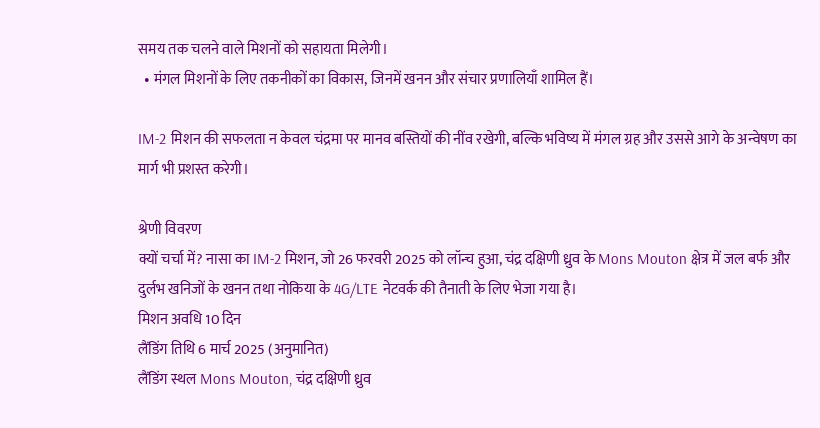समय तक चलने वाले मिशनों को सहायता मिलेगी।
  • मंगल मिशनों के लिए तकनीकों का विकास, जिनमें खनन और संचार प्रणालियाँ शामिल हैं।

IM-2 मिशन की सफलता न केवल चंद्रमा पर मानव बस्तियों की नींव रखेगी, बल्कि भविष्य में मंगल ग्रह और उससे आगे के अन्वेषण का मार्ग भी प्रशस्त करेगी।

श्रेणी विवरण
क्यों चर्चा में? नासा का IM-2 मिशन, जो 26 फरवरी 2025 को लॉन्च हुआ, चंद्र दक्षिणी ध्रुव के Mons Mouton क्षेत्र में जल बर्फ और दुर्लभ खनिजों के खनन तथा नोकिया के 4G/LTE नेटवर्क की तैनाती के लिए भेजा गया है।
मिशन अवधि 10 दिन
लैंडिंग तिथि 6 मार्च 2025 (अनुमानित)
लैंडिंग स्थल Mons Mouton, चंद्र दक्षिणी ध्रुव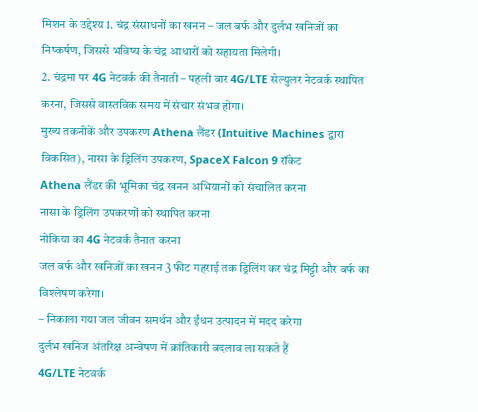मिशन के उद्देश्य 1. चंद्र संसाधनों का खनन – जल बर्फ और दुर्लभ खनिजों का निष्कर्षण, जिससे भविष्य के चंद्र आधारों को सहायता मिलेगी।
2. चंद्रमा पर 4G नेटवर्क की तैनाती – पहली बार 4G/LTE सेल्युलर नेटवर्क स्थापित करना, जिससे वास्तविक समय में संचार संभव होगा।
मुख्य तकनीकें और उपकरण Athena लैंडर (Intuitive Machines द्वारा विकसित), नासा के ड्रिलिंग उपकरण, SpaceX Falcon 9 रॉकेट
Athena लैंडर की भूमिका चंद्र खनन अभियानों को संचालित करना
नासा के ड्रिलिंग उपकरणों को स्थापित करना
नोकिया का 4G नेटवर्क तैनात करना
जल बर्फ और खनिजों का खनन 3 फीट गहराई तक ड्रिलिंग कर चंद्र मिट्टी और बर्फ का विश्लेषण करेगा।
– निकाला गया जल जीवन समर्थन और ईंधन उत्पादन में मदद करेगा
दुर्लभ खनिज अंतरिक्ष अन्वेषण में क्रांतिकारी बदलाव ला सकते हैं
4G/LTE नेटवर्क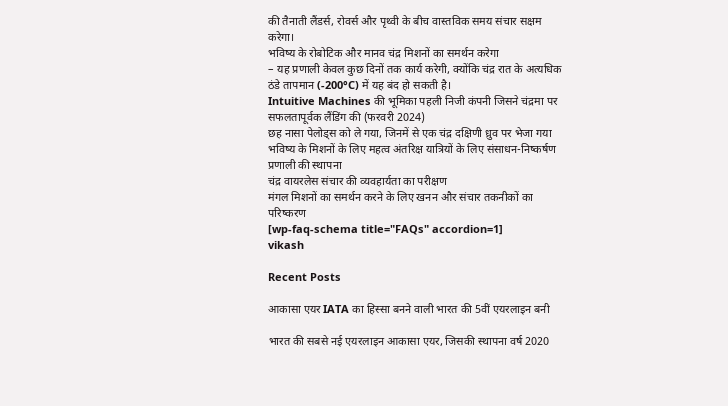की तैनाती लैंडर्स, रोवर्स और पृथ्वी के बीच वास्तविक समय संचार सक्षम करेगा।
भविष्य के रोबोटिक और मानव चंद्र मिशनों का समर्थन करेगा
– यह प्रणाली केवल कुछ दिनों तक कार्य करेगी, क्योंकि चंद्र रात के अत्यधिक ठंडे तापमान (-200°C) में यह बंद हो सकती है।
Intuitive Machines की भूमिका पहली निजी कंपनी जिसने चंद्रमा पर सफलतापूर्वक लैंडिंग की (फरवरी 2024)
छह नासा पेलोड्स को ले गया, जिनमें से एक चंद्र दक्षिणी ध्रुव पर भेजा गया
भविष्य के मिशनों के लिए महत्व अंतरिक्ष यात्रियों के लिए संसाधन-निष्कर्षण प्रणाली की स्थापना
चंद्र वायरलेस संचार की व्यवहार्यता का परीक्षण
मंगल मिशनों का समर्थन करने के लिए खनन और संचार तकनीकों का परिष्करण
[wp-faq-schema title="FAQs" accordion=1]
vikash

Recent Posts

आकासा एयर IATA का हिस्सा बनने वाली भारत की 5वीं एयरलाइन बनी

भारत की सबसे नई एयरलाइन आकासा एयर, जिसकी स्थापना वर्ष 2020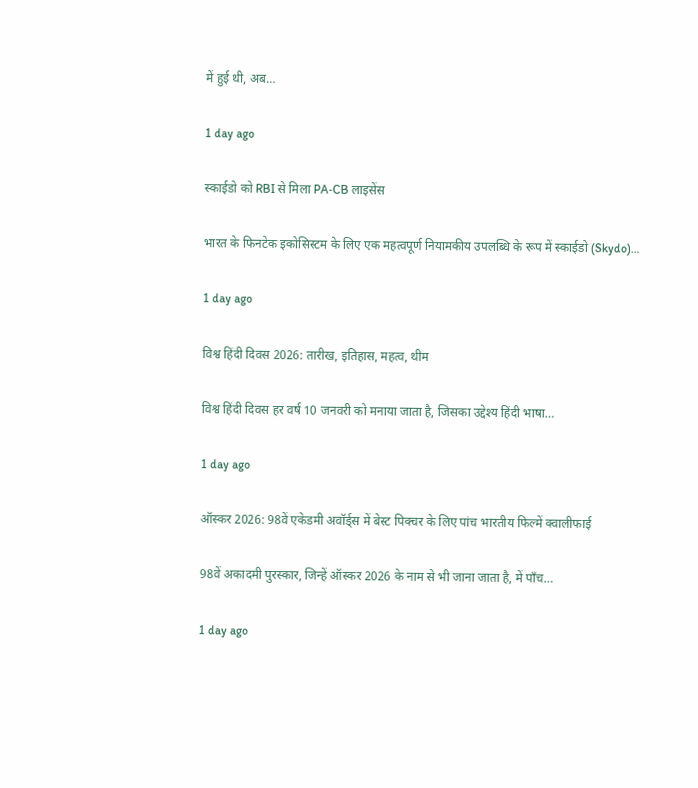में हुई थी, अब…

1 day ago

स्काईडो को RBI से मिला PA‑CB लाइसेंस

भारत के फिनटेक इकोसिस्टम के लिए एक महत्वपूर्ण नियामकीय उपलब्धि के रूप में स्काईडो (Skydo)…

1 day ago

विश्व हिंदी दिवस 2026: तारीख, इतिहास, महत्व, थीम

विश्व हिंदी दिवस हर वर्ष 10 जनवरी को मनाया जाता है, जिसका उद्देश्य हिंदी भाषा…

1 day ago

ऑस्कर 2026: 98वें एकेडमी अवॉर्ड्स में बेस्ट पिक्चर के लिए पांच भारतीय फिल्में क्वालीफाई

98वें अकादमी पुरस्कार, जिन्हें ऑस्कर 2026 के नाम से भी जाना जाता है, में पाँच…

1 day ago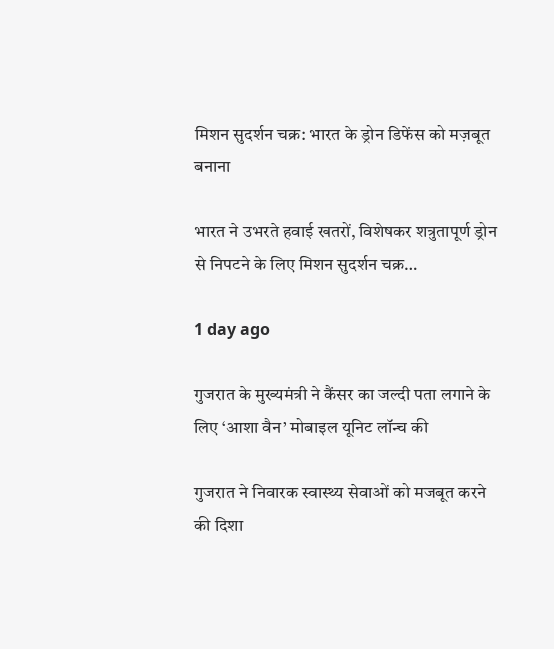मिशन सुदर्शन चक्र: भारत के ड्रोन डिफेंस को मज़बूत बनाना

भारत ने उभरते हवाई खतरों, विशेषकर शत्रुतापूर्ण ड्रोन से निपटने के लिए मिशन सुदर्शन चक्र…

1 day ago

गुजरात के मुख्यमंत्री ने कैंसर का जल्दी पता लगाने के लिए ‘आशा वैन’ मोबाइल यूनिट लॉन्च की

गुजरात ने निवारक स्वास्थ्य सेवाओं को मजबूत करने की दिशा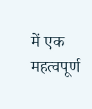में एक महत्वपूर्ण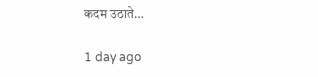कदम उठाते…

1 day ago